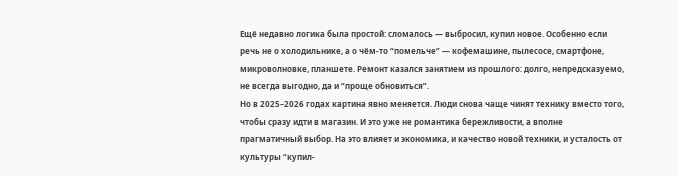Ещё недавно логика была простой: сломалось — выбросил, купил новое. Особенно если речь не о холодильнике, а о чём-то “помельче” — кофемашине, пылесосе, смартфоне, микроволновке, планшете. Ремонт казался занятием из прошлого: долго, непредсказуемо, не всегда выгодно, да и “проще обновиться”.
Но в 2025–2026 годах картина явно меняется. Люди снова чаще чинят технику вместо того, чтобы сразу идти в магазин. И это уже не романтика бережливости, а вполне прагматичный выбор. На это влияет и экономика, и качество новой техники, и усталость от культуры “купил-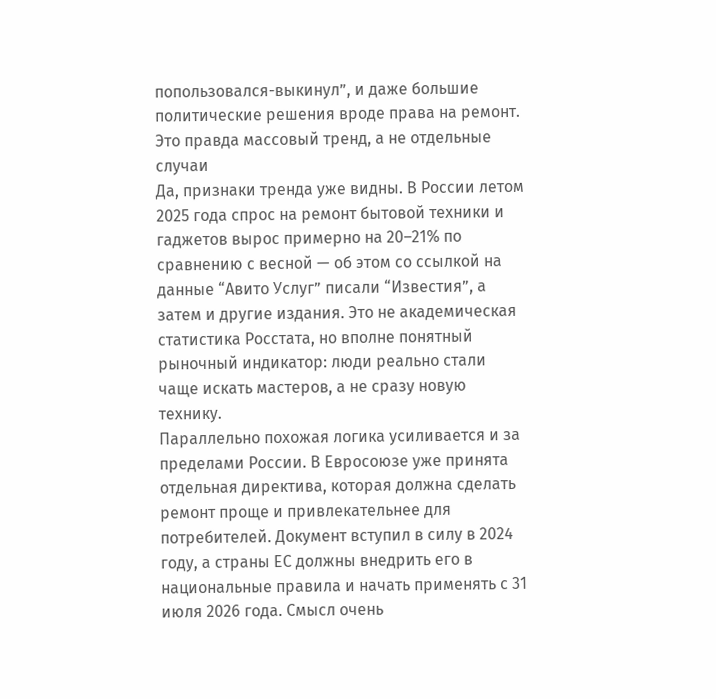попользовался-выкинул”, и даже большие политические решения вроде права на ремонт.
Это правда массовый тренд, а не отдельные случаи
Да, признаки тренда уже видны. В России летом 2025 года спрос на ремонт бытовой техники и гаджетов вырос примерно на 20–21% по сравнению с весной — об этом со ссылкой на данные “Авито Услуг” писали “Известия”, а затем и другие издания. Это не академическая статистика Росстата, но вполне понятный рыночный индикатор: люди реально стали чаще искать мастеров, а не сразу новую технику.
Параллельно похожая логика усиливается и за пределами России. В Евросоюзе уже принята отдельная директива, которая должна сделать ремонт проще и привлекательнее для потребителей. Документ вступил в силу в 2024 году, а страны ЕС должны внедрить его в национальные правила и начать применять с 31 июля 2026 года. Смысл очень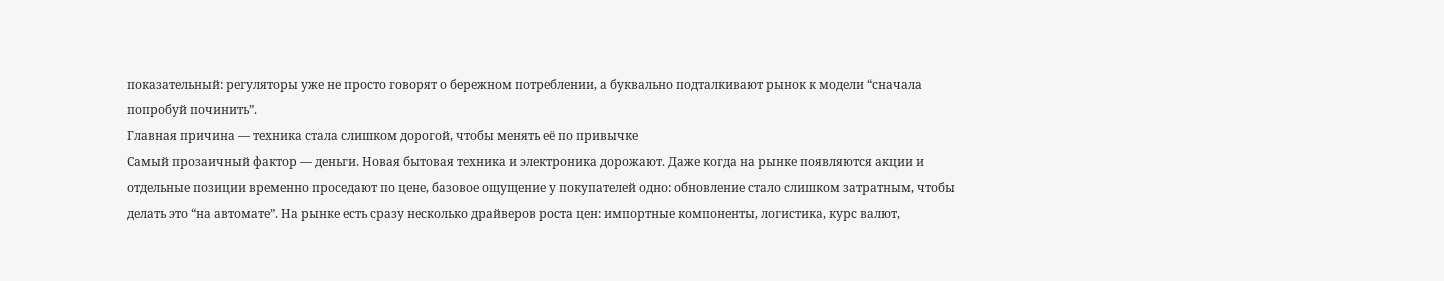показательный: регуляторы уже не просто говорят о бережном потреблении, а буквально подталкивают рынок к модели “сначала попробуй починить”.
Главная причина — техника стала слишком дорогой, чтобы менять её по привычке
Самый прозаичный фактор — деньги. Новая бытовая техника и электроника дорожают. Даже когда на рынке появляются акции и отдельные позиции временно проседают по цене, базовое ощущение у покупателей одно: обновление стало слишком затратным, чтобы делать это “на автомате”. На рынке есть сразу несколько драйверов роста цен: импортные компоненты, логистика, курс валют,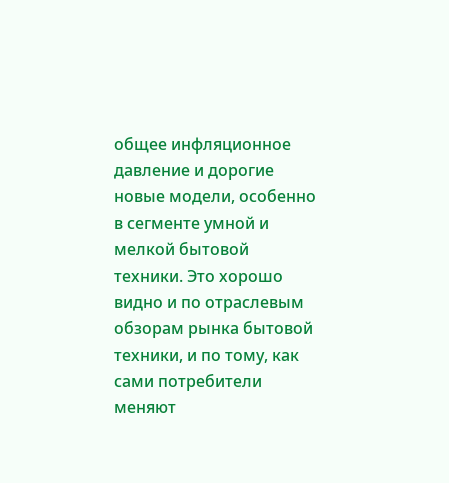общее инфляционное давление и дорогие новые модели, особенно в сегменте умной и мелкой бытовой техники. Это хорошо видно и по отраслевым обзорам рынка бытовой техники, и по тому, как сами потребители меняют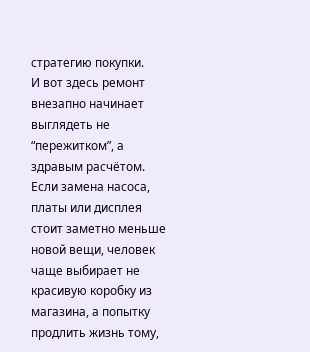стратегию покупки.
И вот здесь ремонт внезапно начинает выглядеть не “пережитком”, а здравым расчётом. Если замена насоса, платы или дисплея стоит заметно меньше новой вещи, человек чаще выбирает не красивую коробку из магазина, а попытку продлить жизнь тому,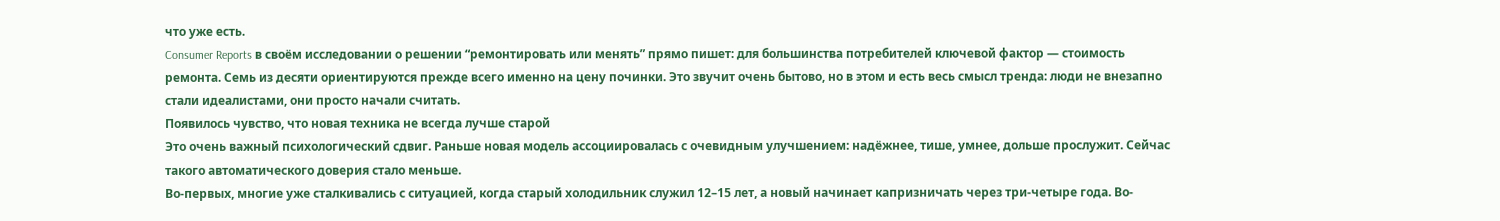что уже есть.
Consumer Reports в своём исследовании о решении “ремонтировать или менять” прямо пишет: для большинства потребителей ключевой фактор — стоимость ремонта. Семь из десяти ориентируются прежде всего именно на цену починки. Это звучит очень бытово, но в этом и есть весь смысл тренда: люди не внезапно стали идеалистами, они просто начали считать.
Появилось чувство, что новая техника не всегда лучше старой
Это очень важный психологический сдвиг. Раньше новая модель ассоциировалась с очевидным улучшением: надёжнее, тише, умнее, дольше прослужит. Сейчас такого автоматического доверия стало меньше.
Во-первых, многие уже сталкивались с ситуацией, когда старый холодильник служил 12–15 лет, а новый начинает капризничать через три-четыре года. Во-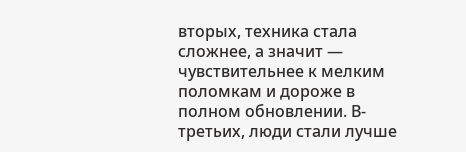вторых, техника стала сложнее, а значит — чувствительнее к мелким поломкам и дороже в полном обновлении. В-третьих, люди стали лучше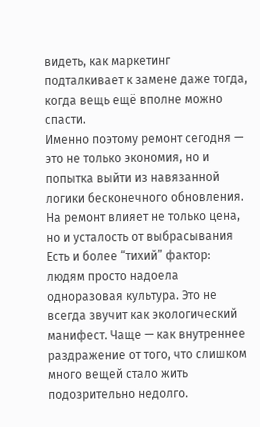видеть, как маркетинг подталкивает к замене даже тогда, когда вещь ещё вполне можно спасти.
Именно поэтому ремонт сегодня — это не только экономия, но и попытка выйти из навязанной логики бесконечного обновления.
На ремонт влияет не только цена, но и усталость от выбрасывания
Есть и более “тихий” фактор: людям просто надоела одноразовая культура. Это не всегда звучит как экологический манифест. Чаще — как внутреннее раздражение от того, что слишком много вещей стало жить подозрительно недолго.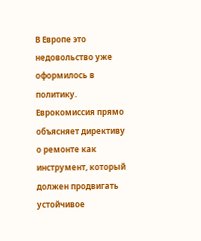В Европе это недовольство уже оформилось в политику. Еврокомиссия прямо объясняет директиву о ремонте как инструмент, который должен продвигать устойчивое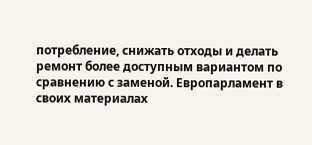потребление, снижать отходы и делать ремонт более доступным вариантом по сравнению с заменой. Европарламент в своих материалах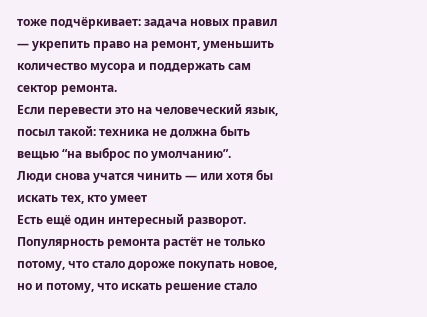тоже подчёркивает: задача новых правил — укрепить право на ремонт, уменьшить количество мусора и поддержать сам сектор ремонта.
Если перевести это на человеческий язык, посыл такой: техника не должна быть вещью “на выброс по умолчанию”.
Люди снова учатся чинить — или хотя бы искать тех, кто умеет
Есть ещё один интересный разворот. Популярность ремонта растёт не только потому, что стало дороже покупать новое, но и потому, что искать решение стало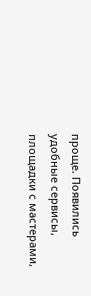проще. Появились удобные сервисы, площадки с мастерами,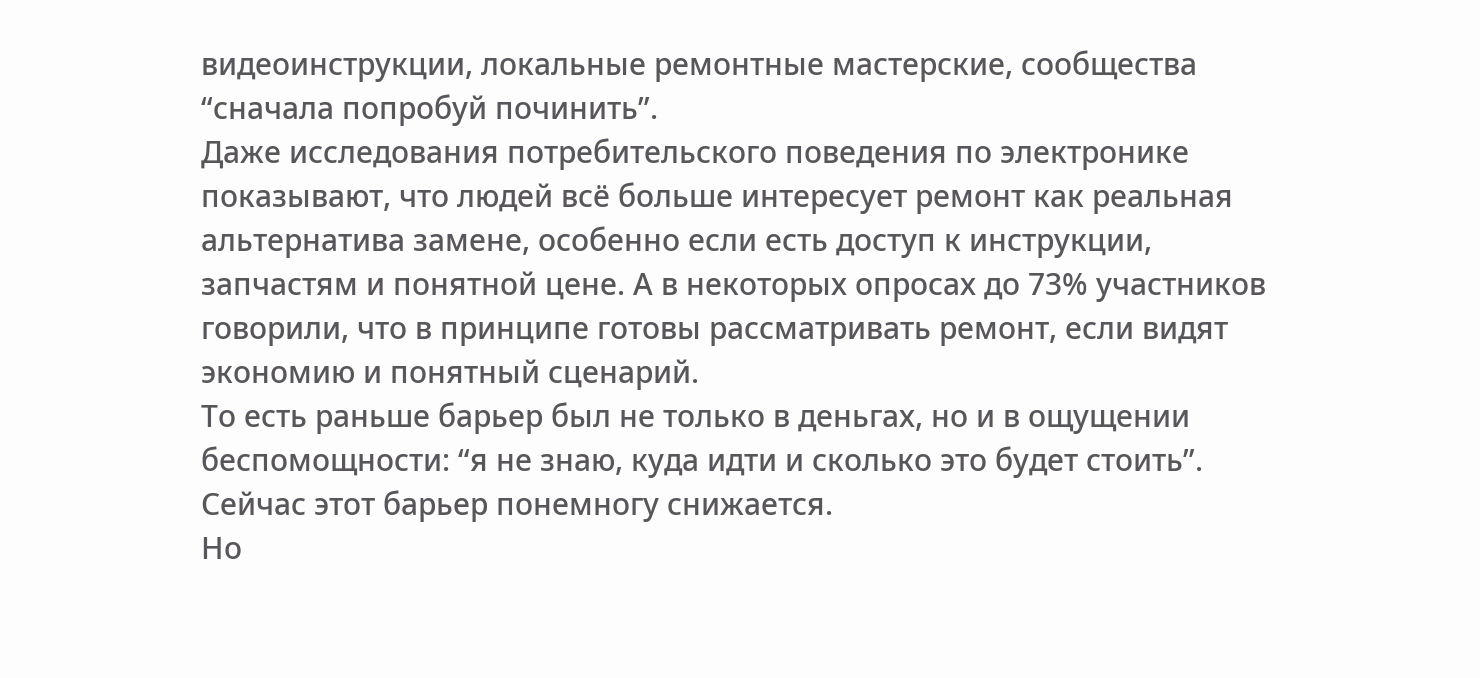видеоинструкции, локальные ремонтные мастерские, сообщества “сначала попробуй починить”.
Даже исследования потребительского поведения по электронике показывают, что людей всё больше интересует ремонт как реальная альтернатива замене, особенно если есть доступ к инструкции, запчастям и понятной цене. А в некоторых опросах до 73% участников говорили, что в принципе готовы рассматривать ремонт, если видят экономию и понятный сценарий.
То есть раньше барьер был не только в деньгах, но и в ощущении беспомощности: “я не знаю, куда идти и сколько это будет стоить”. Сейчас этот барьер понемногу снижается.
Но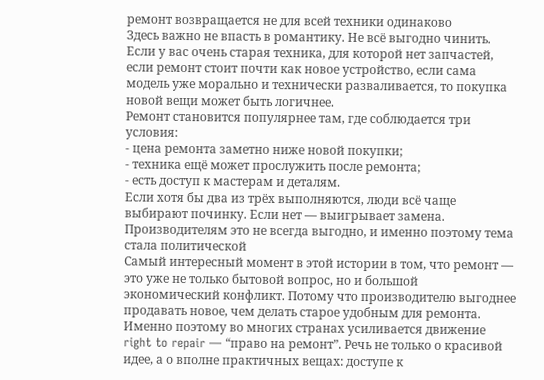ремонт возвращается не для всей техники одинаково
Здесь важно не впасть в романтику. Не всё выгодно чинить. Если у вас очень старая техника, для которой нет запчастей, если ремонт стоит почти как новое устройство, если сама модель уже морально и технически разваливается, то покупка новой вещи может быть логичнее.
Ремонт становится популярнее там, где соблюдается три условия:
- цена ремонта заметно ниже новой покупки;
- техника ещё может прослужить после ремонта;
- есть доступ к мастерам и деталям.
Если хотя бы два из трёх выполняются, люди всё чаще выбирают починку. Если нет — выигрывает замена.
Производителям это не всегда выгодно, и именно поэтому тема стала политической
Самый интересный момент в этой истории в том, что ремонт — это уже не только бытовой вопрос, но и большой экономический конфликт. Потому что производителю выгоднее продавать новое, чем делать старое удобным для ремонта.
Именно поэтому во многих странах усиливается движение right to repair — “право на ремонт”. Речь не только о красивой идее, а о вполне практичных вещах: доступе к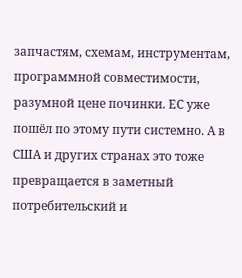запчастям, схемам, инструментам, программной совместимости, разумной цене починки. ЕС уже пошёл по этому пути системно. А в США и других странах это тоже превращается в заметный потребительский и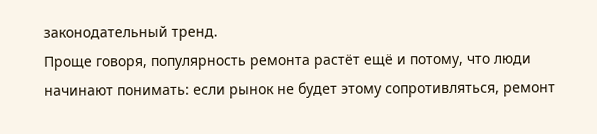законодательный тренд.
Проще говоря, популярность ремонта растёт ещё и потому, что люди начинают понимать: если рынок не будет этому сопротивляться, ремонт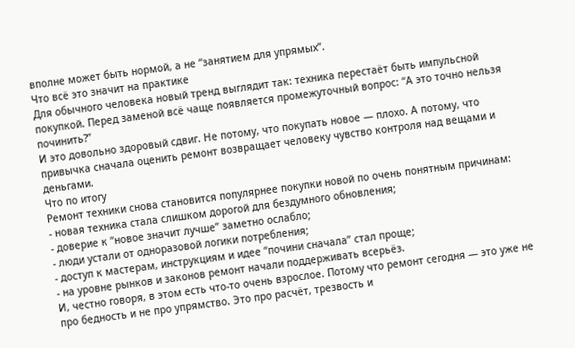вполне может быть нормой, а не “занятием для упрямых”.
Что всё это значит на практике
Для обычного человека новый тренд выглядит так: техника перестаёт быть импульсной покупкой. Перед заменой всё чаще появляется промежуточный вопрос: “А это точно нельзя починить?”
И это довольно здоровый сдвиг. Не потому, что покупать новое — плохо. А потому, что привычка сначала оценить ремонт возвращает человеку чувство контроля над вещами и деньгами.
Что по итогу
Ремонт техники снова становится популярнее покупки новой по очень понятным причинам:
- новая техника стала слишком дорогой для бездумного обновления;
- доверие к “новое значит лучше” заметно ослабло;
- люди устали от одноразовой логики потребления;
- доступ к мастерам, инструкциям и идее “почини сначала” стал проще;
- на уровне рынков и законов ремонт начали поддерживать всерьёз.
И, честно говоря, в этом есть что-то очень взрослое. Потому что ремонт сегодня — это уже не про бедность и не про упрямство. Это про расчёт, трезвость и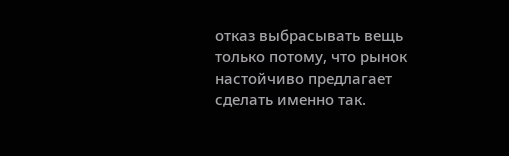отказ выбрасывать вещь только потому, что рынок настойчиво предлагает сделать именно так.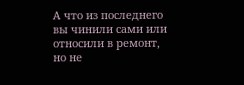А что из последнего вы чинили сами или относили в ремонт, но не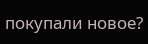покупали новое?